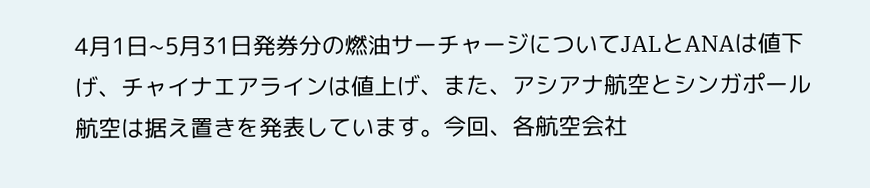4月1日~5月31日発券分の燃油サーチャージについてJALとANAは値下げ、チャイナエアラインは値上げ、また、アシアナ航空とシンガポール航空は据え置きを発表しています。今回、各航空会社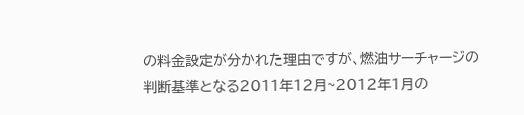の料金設定が分かれた理由ですが、燃油サーチャージの判断基準となる2011年12月~2012年1月の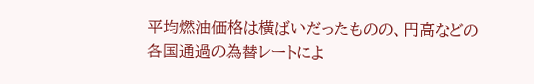平均燃油価格は横ばいだったものの、円高などの各国通過の為替レートによ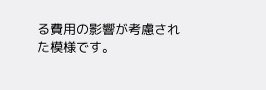る費用の影響が考慮された模様です。